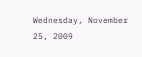Wednesday, November 25, 2009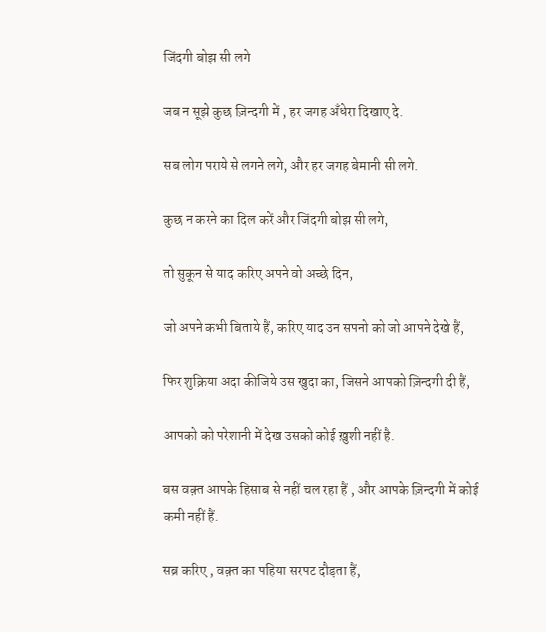जिंदगी बोझ सी लगे

जब न सूझे कुछ ज़िन्दगी में , हर जगह अँधेरा दिखाए दे.

सब लोग पराये से लगने लगे, और हर जगह बेमानी सी लगे.

कुछ न करने का दिल करें और जिंदगी बोझ सी लगे,

तो सुकून से याद करिए अपने वो अच्छे दिन,

जो अपने कभी बिताये हैं, करिए याद उन सपनो को जो आपने देखे हैं,

फिर शुक्रिया अदा कीजिये उस खुदा का, जिसने आपको ज़िन्दगी दी हैं,

आपको को परेशानी में देख उसको कोई ख़ुशी नहीं है.

बस वक़्त आपके हिसाब से नहीं चल रहा हैं , और आपके ज़िन्दगी में कोई कमी नहीं हैं.

सब्र करिए , वक़्त का पहिया सरपट दौड़ता हैं,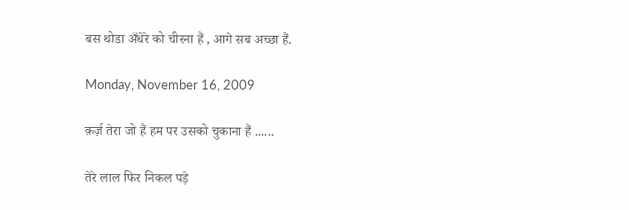बस थोडा अँधेरे को चीरना हैं , आगे सब अच्छा हैं.

Monday, November 16, 2009

क़र्ज़ तेरा जो हैं हम पर उसको चुकाना हैं ......

तेरे लाल फिर निकल पड़े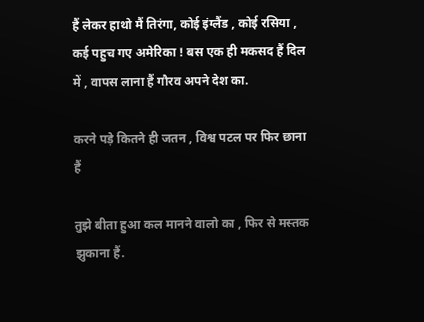हैं लेकर हाथो मैं तिरंगा, कोई इंग्लैंड , कोई रसिया , कई पहुच गए अमेरिका ! बस एक ही मकसद हैं दिल में , वापस लाना हैं गौरव अपने देश का.

करने पड़े कितने ही जतन , विश्व पटल पर फिर छाना हैं

तुझे बीता हुआ कल मानने वालो का , फिर से मस्तक झुकाना हैं.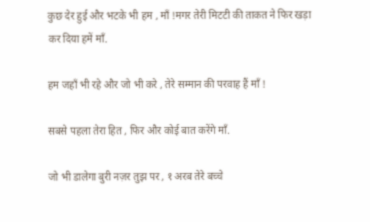कुछ देर हुई और भटके भी हम , माँ !मगर तेरी मिटटी की ताकत ने फिर खड़ा कर दिया हमें माँ.

हम जहाँ भी रहे और जो भी करे , तेरे सम्मान की परवाह हैं माँ !

सबसे पहला तेरा हित , फिर और कोई बात करेंगे माँ.

जो भी डालेगा बुरी नज़र तुझ पर , १ अरब तेरे बच्चे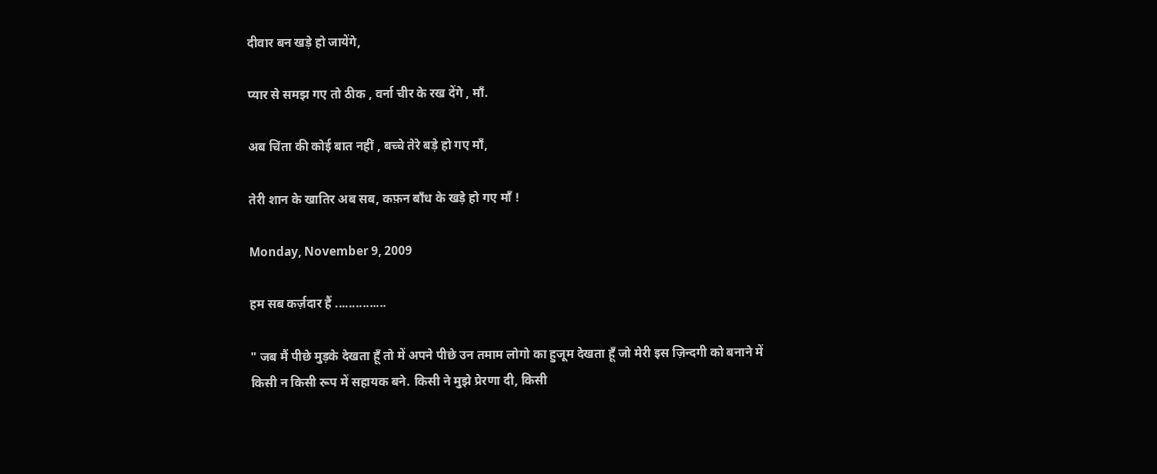दीवार बन खड़े हो जायेंगे,

प्यार से समझ गए तो ठीक , वर्ना चीर के रख देंगे , माँ.

अब चिंता की कोई बात नहीं , बच्चे तेरे बड़े हो गए माँ,

तेरी शान के खातिर अब सब, कफ़न बाँध के खड़े हो गए माँ !

Monday, November 9, 2009

हम सब कर्ज़दार हैं ...............

" जब मैं पीछे मुड़के देखता हूँ तो में अपने पीछे उन तमाम लोगो का हुजूम देखता हूँ जो मेरी इस ज़िन्दगी को बनाने में किसी न किसी रूप में सहायक बने. किसी ने मुझे प्रेरणा दी, किसी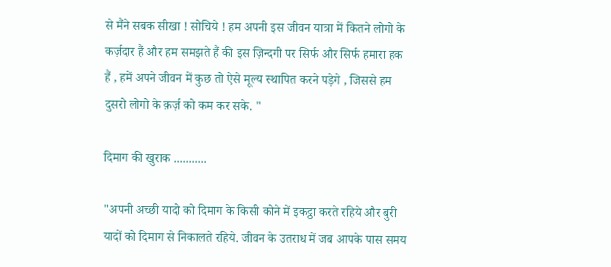से मैंने सबक सीखा ! सोचिये ! हम अपनी इस जीवन यात्रा में कितने लोगो के कर्ज़दार हैं और हम समझते हैं की इस ज़िन्दगी पर सिर्फ और सिर्फ हमारा हक हैं , हमें अपने जीवन में कुछ तो ऐसे मूल्य स्थापित करने पड़ेगे , जिससे हम दुसरो लोगो के क़र्ज़ को कम कर सके. "

दिमाग की खुराक ...........

"अपनी अच्छी यादो को दिमाग के किसी कोने में इकट्ठा करते रहिये और बुरी यादों को दिमाग से निकालते रहिये. जीवन के उतराध में जब आपके पास समय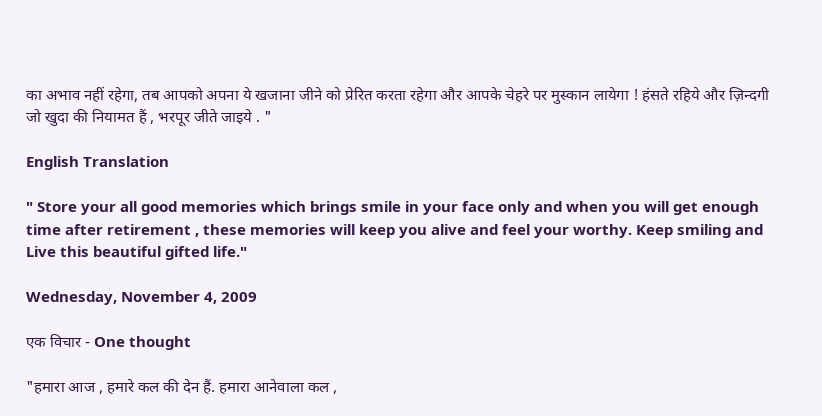का अभाव नहीं रहेगा, तब आपको अपना ये खजाना जीने को प्रेरित करता रहेगा और आपके चेहरे पर मुस्कान लायेगा ! हंसते रहिये और ज़िन्दगी जो खुदा की नियामत हैं , भरपूर जीते जाइये . "

English Translation

" Store your all good memories which brings smile in your face only and when you will get enough time after retirement , these memories will keep you alive and feel your worthy. Keep smiling and Live this beautiful gifted life."

Wednesday, November 4, 2009

एक विचार - One thought

"हमारा आज , हमारे कल की देन हैं. हमारा आनेवाला कल ,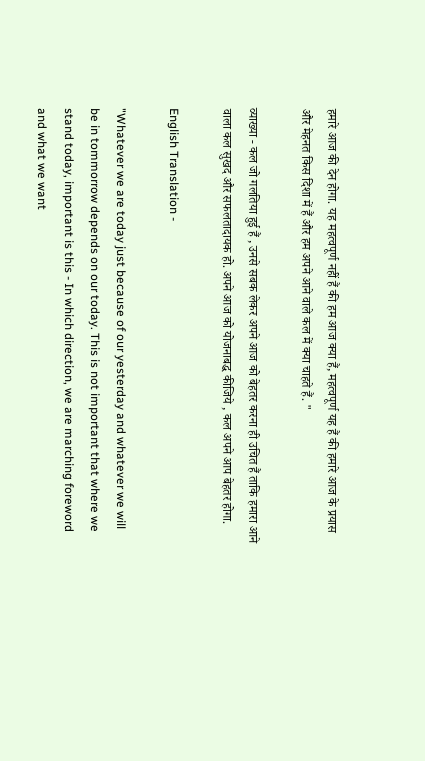हमारे आज की देन होगा. यह महत्वपूर्ण नहीं हैं की हम आज क्या हैं, महत्वपूर्ण यह हैं की हमारे आज के प्रयास और मेहनत किस दिशा में हैं और हम अपने आने वाले कल में क्या चाहते हैं. "

व्याख्या - कल जो गलतिया हुई हैं , उनसे सबक लेकर अपने आज को बेहतर करना ही उचित हैं ताकि हमारा आने वाला कल सुखद और सफलतादायक हो. अपने आज को योजनाबद्ध कीजिये , कल अपने आप बेहतर होगा.

English Translation -

"Whatever we are today just because of our yesterday and whatever we will be in tommorrow depends on our today. This is not important that where we stand today, important is this - In which direction, we are marching foreword and what we want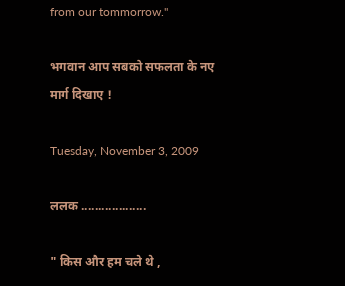from our tommorrow."

भगवान आप सबको सफलता के नए मार्ग दिखाए !

Tuesday, November 3, 2009

ललक ...................

" किस और हम चले थे ,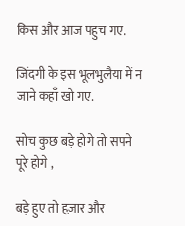किस और आज पहुच गए.

जिंदगी के इस भूलभुलैया में न जाने कहाँ खो गए.

सोच कुछ बड़े होगे तो सपने पूरे होगे ,

बड़े हुए तो हज़ार और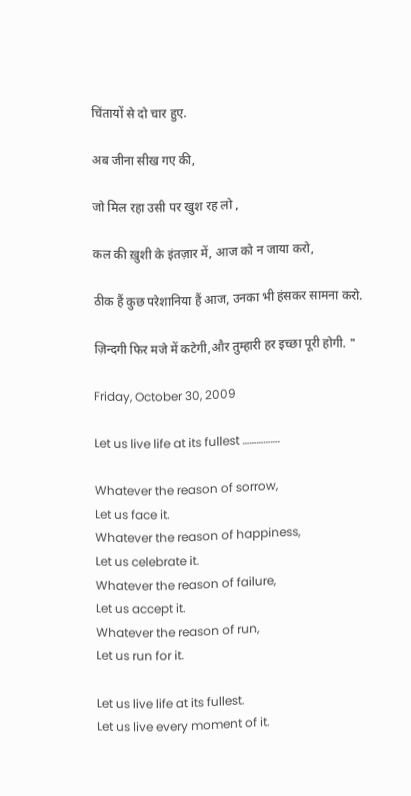चिंतायों से दो चार हुए.

अब जीना सीख गए की,

जो मिल रहा उसी पर खुश रह लो ,

कल की ख़ुशी के इंतज़ार में, आज को न जाया करो,

ठीक हैं कुछ परेशानिया हैं आज, उनका भी हंसकर सामना करो.

ज़िन्दगी फिर मजे में कटेगी,और तुम्हारी हर इच्छा पूरी होगी. "

Friday, October 30, 2009

Let us live life at its fullest …………….

Whatever the reason of sorrow,
Let us face it.
Whatever the reason of happiness,
Let us celebrate it.
Whatever the reason of failure,
Let us accept it.
Whatever the reason of run,
Let us run for it.

Let us live life at its fullest.
Let us live every moment of it.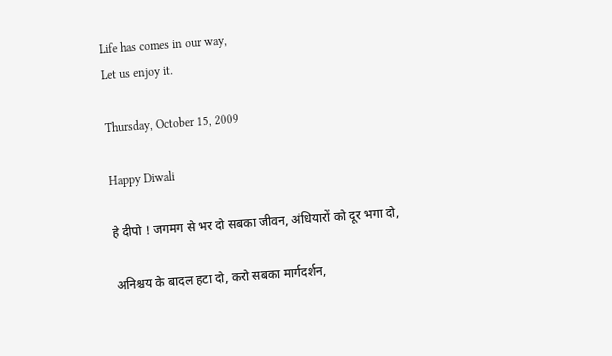Life has comes in our way,
Let us enjoy it.

Thursday, October 15, 2009

Happy Diwali

हे दीपो ! जगमग से भर दो सबका जीवन, अंधियारों को दूर भगा दो,

अनिश्चय के बादल हटा दो, करो सबका मार्गदर्शन,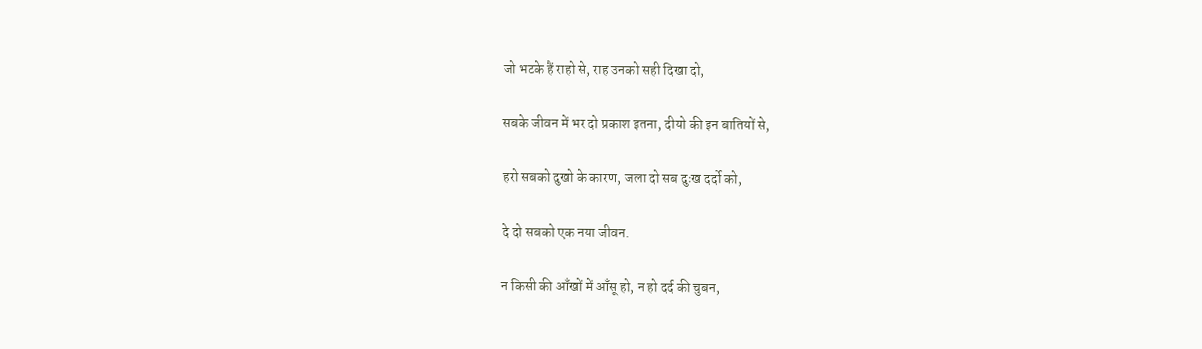जो भटके हैं राहो से, राह उनको सही दिखा दो,

सबके जीवन में भर दो प्रकाश इतना, दीयो की इन बातियों से,

हरो सबको दुखो के कारण, जला दो सब दुःख दर्दो को,

दे दो सबको एक नया जीवन.

न किसी की आँखों में आँसू हो, न हो दर्द की चुबन,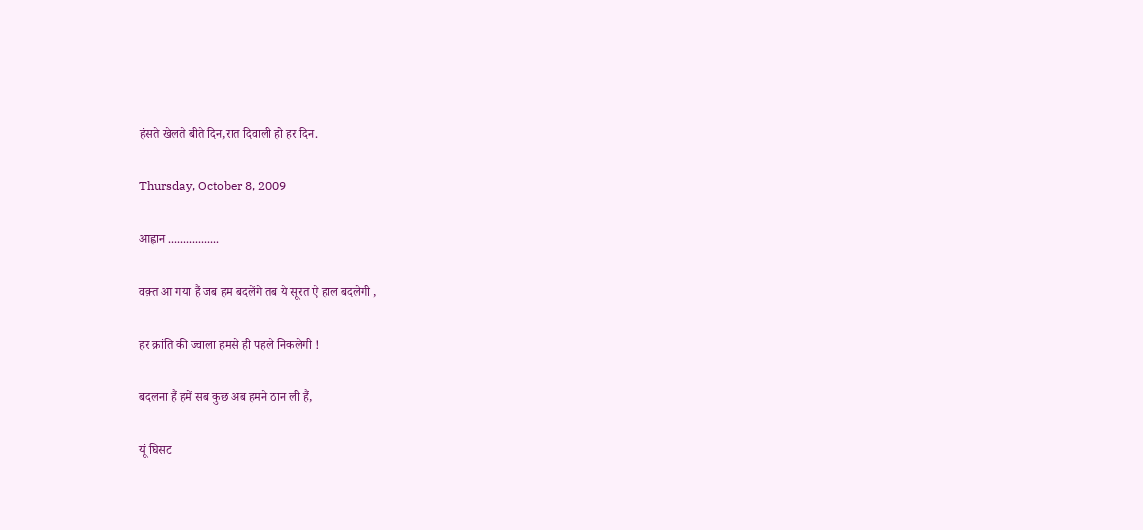हंसते खेलते बीते दिन,रात दिवाली हो हर दिन.

Thursday, October 8, 2009

आह्वान .................

वक़्त आ गया हैं जब हम बदलेंगे तब ये सूरत ऐ हाल बदलेगी ,

हर क्रांति की ज्वाला हमसे ही पहले निकलेगी !

बदलना हैं हमें सब कुछ अब हमने ठान ली हैं,

यूं घिसट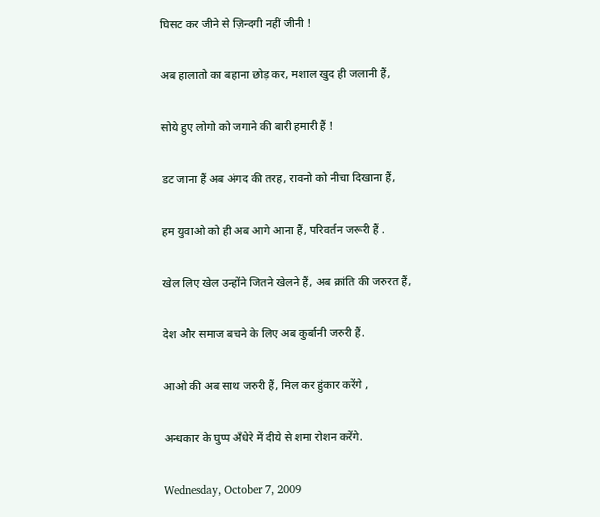घिसट कर जीने से ज़िन्दगी नहीं जीनी !

अब हालातो का बहाना छोड़ कर, मशाल खुद ही जलानी हैं,

सोये हुए लोगो को जगाने की बारी हमारी हैं !

डट जाना हैं अब अंगद की तरह, रावनो को नीचा दिखाना हैं,

हम युवाओ को ही अब आगे आना हैं, परिवर्तन जरूरी हैं .

खेल लिए खेल उन्होंने जितने खेलने हैं, अब क्रांति की जरुरत हैं,

देश और समाज बचने के लिए अब कुर्बानी जरुरी हैं.

आओ की अब साथ जरुरी हैं, मिल कर हुंकार करेंगे ,

अन्धकार के घुप्प अँधेरे में दीये से शमा रोशन करेंगे.

Wednesday, October 7, 2009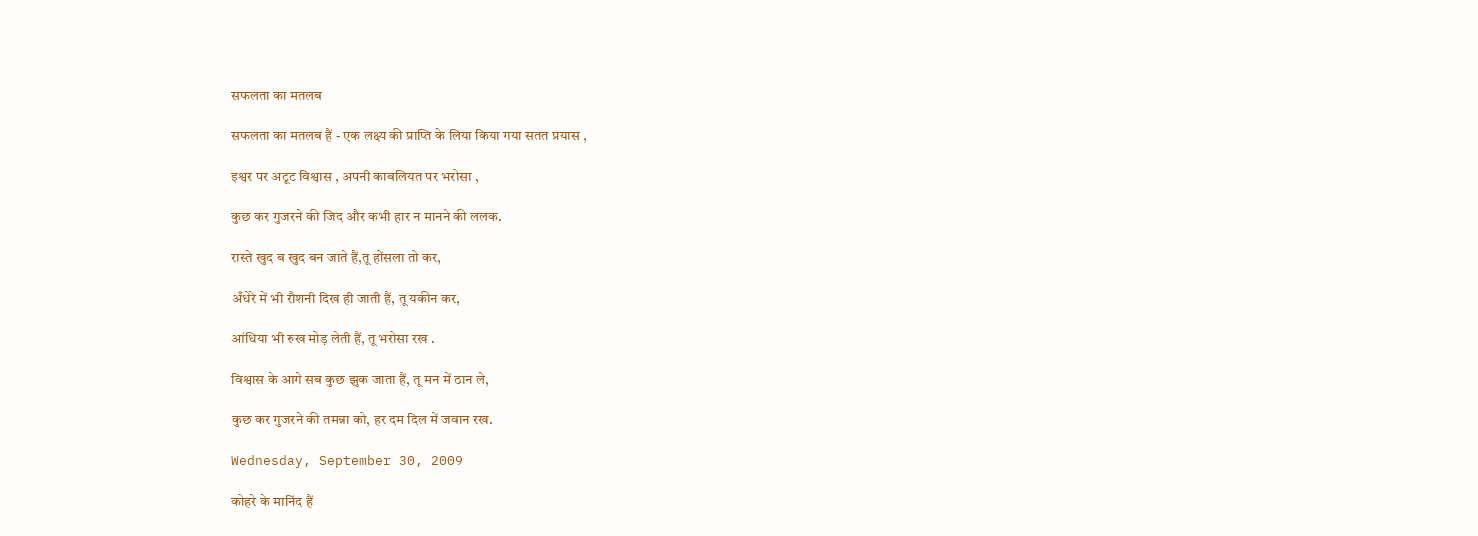सफलता का मतलब

सफलता का मतलब हैं - एक लक्ष्य की प्राप्ति के लिया किया गया सतत प्रयास ,

इश्वर पर अटूट विश्वास , अपनी काबलियत पर भरोसा ,

कुछ कर गुजरने की जिद और कभी हार न मानने की ललक.

रास्ते खुद ब खुद बन जाते हैं,तू होंसला तो कर,

अँधेरे में भी रौशनी दिख ही जाती हैं, तू यकीन कर,

आंधिया भी रुख मोड़ लेती हैं, तू भरोसा रख .

विश्वास के आगे सब कुछ झुक जाता हैं, तू मन में ठान ले,

कुछ कर गुजरने की तमन्ना को, हर दम दिल में जवान रख.

Wednesday, September 30, 2009

कोहरे के मानिंद हैं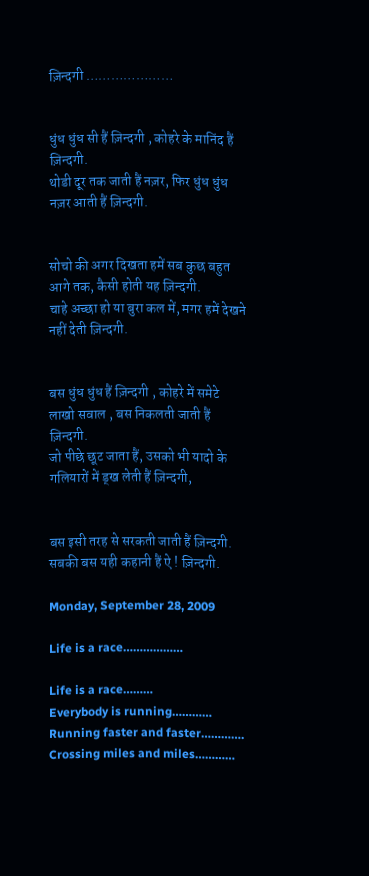ज़िन्दगी …………………


धुंध धुंध सी हैं ज़िन्दगी , कोहरे के मानिंद हैं ज़िन्दगी.
थोडी दूर तक जाती हैं नज़र, फिर धुंध धुंध नज़र आती हैं ज़िन्दगी.


सोचो की अगर दिखता हमें सब कुछ बहुत आगे तक, कैसी होती यह ज़िन्दगी.
चाहे अच्छा हो या बुरा कल में, मगर हमें देखने नहीं देती ज़िन्दगी.


बस धुंध धुंध हैं ज़िन्दगी , कोहरे में समेटे लाखो सवाल , बस निकलती जाती हैं ज़िन्दगी.
जो पीछे छूट जाता हैं, उसको भी यादो के गलियारों में ड्ख लेती हैं ज़िन्दगी,


बस इसी तरह से सरकती जाती हैं ज़िन्दगी. सबकी बस यही कहानी हैं ऐ ! ज़िन्दगी.

Monday, September 28, 2009

Life is a race………………

Life is a race………
Everybody is running…………
Running faster and faster………….
Crossing miles and miles…………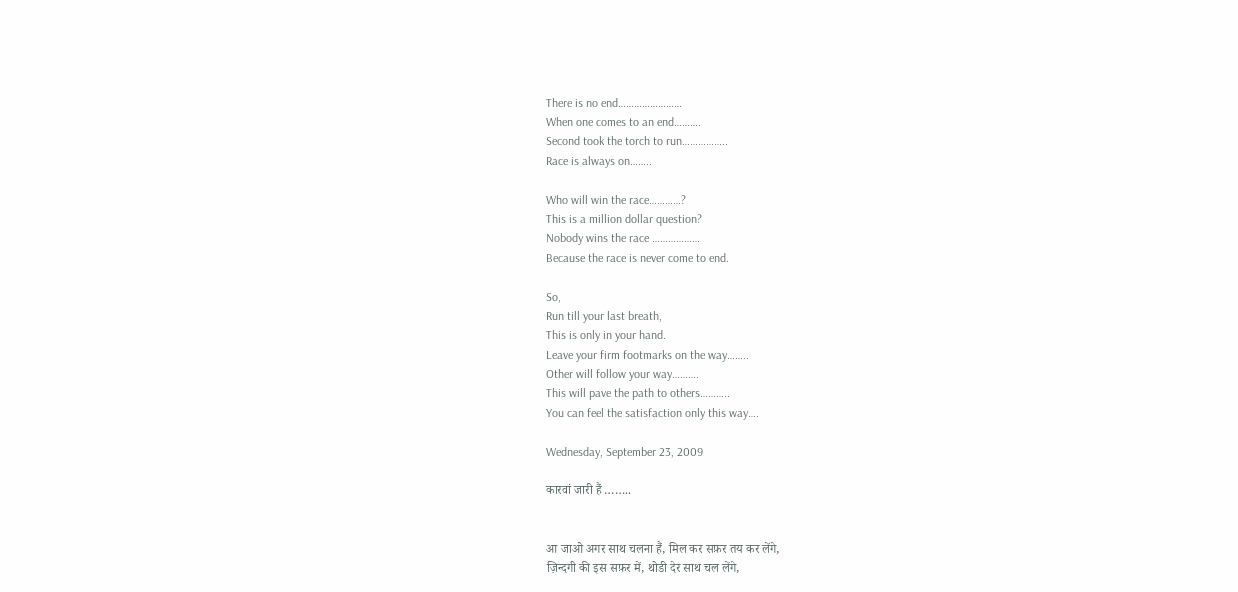There is no end……………………
When one comes to an end……….
Second took the torch to run……………..
Race is always on……..

Who will win the race…………?
This is a million dollar question?
Nobody wins the race ………………
Because the race is never come to end.

So,
Run till your last breath,
This is only in your hand.
Leave your firm footmarks on the way……..
Other will follow your way……….
This will pave the path to others………..
You can feel the satisfaction only this way….

Wednesday, September 23, 2009

कारवां जारी हैं ……..


आ जाओ अगर साथ चलना हैं, मिल कर सफ़र तय कर लेंगे,
ज़िन्दगी की इस सफ़र में, थोडी देर साथ चल लेंगे,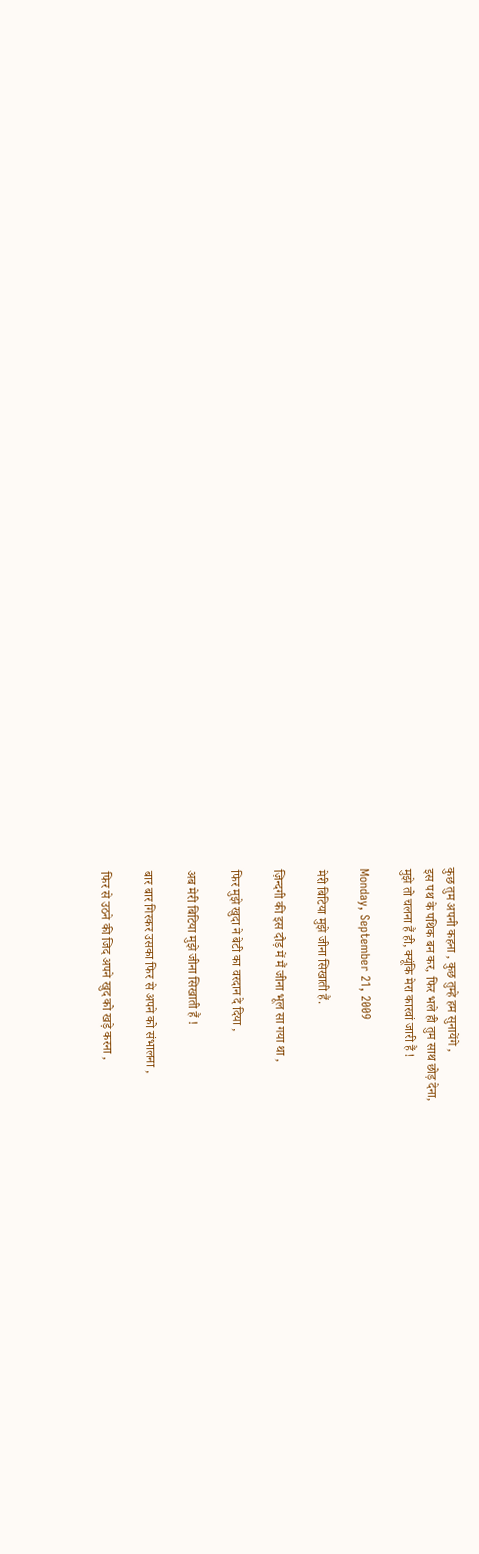कुछ तुम अपनी कहना , कुछ तुम्हे हम सुनायेंगे ,
इस पथ के पथिक बन कर, फिर भले ही तुम साथ छोड़ देना,
मुझे तो चलना हैं ही, क्यूंकि मेरा कारवां जारी हैं !

Monday, September 21, 2009

मेरी बिटिया मुझे जीना सिखाती हैं.

ज़िन्दगी की इस दौड़ में मैं जीना भूल सा गया था ,

फिर मुझे खुदा ने बेटी का वरदान दे दिया ,

अब मेरी बिटिया मुझे जीना सिखाती हैं !

बार बार गिरकर उसका फिर से अपने को संभालना ,

फिर से उठने की जिद अपने खुद को खड़े करना ,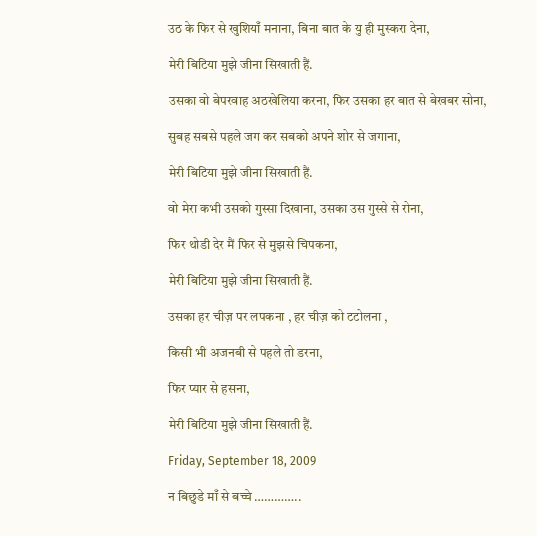उठ के फिर से खुशियाँ मनाना, बिना बात के यु ही मुस्करा देना,

मेरी बिटिया मुझे जीना सिखाती हैं.

उसका वो बेपरवाह अठखेलिया करना, फिर उसका हर बात से बेखबर सोना,

सुबह सबसे पहले जग कर सबको अपने शोर से जगाना,

मेरी बिटिया मुझे जीना सिखाती हैं.

वो मेरा कभी उसको गुस्सा दिखाना, उसका उस गुस्से से रोना,

फिर थोडी देर मैं फिर से मुझसे चिपकना,

मेरी बिटिया मुझे जीना सिखाती हैं.

उसका हर चीज़ पर लपकना , हर चीज़ को टटोलना ,

किसी भी अजनबी से पहले तो डरना,

फिर प्यार से हसना,

मेरी बिटिया मुझे जीना सिखाती हैं.

Friday, September 18, 2009

न बिछुडे माँ से बच्चे …………..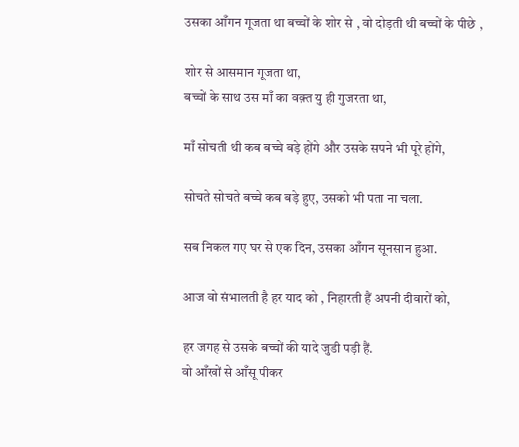उसका आँगन गूजता था बच्चों के शोर से , वो दोड़ती थी बच्चों के पीछे ,

शोर से आसमान गूजता था,
बच्चों के साथ उस माँ का वक़्त यु ही गुजरता था,

माँ सोचती थी कब बच्चे बड़े होंगे और उसके सपने भी पूरे होंगे,

सोचते सोचते बच्चे कब बड़े हुए, उसको भी पता ना चला.

सब निकल गए घर से एक दिन, उसका आँगन सूनसान हुआ.

आज वो संभालती है हर याद को , निहारती हैं अपनी दीवारों को,

हर जगह से उसके बच्चों की यादे जुडी पड़ी हैं.
वो आँखों से आँसू पीकर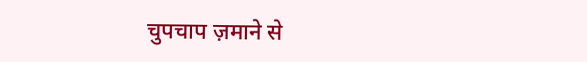चुपचाप ज़माने से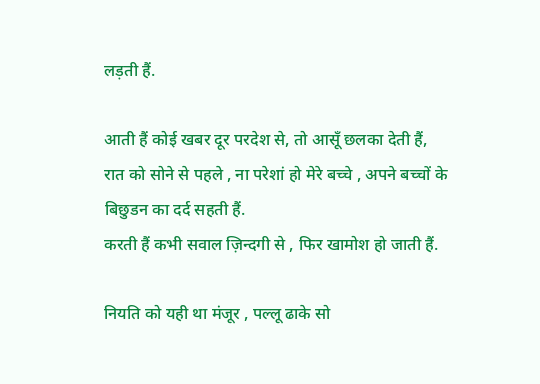लड़ती हैं.

आती हैं कोई खबर दूर परदेश से, तो आसूँ छलका देती हैं,
रात को सोने से पहले , ना परेशां हो मेरे बच्चे , अपने बच्चों के बिछुडन का दर्द सहती हैं.
करती हैं कभी सवाल ज़िन्दगी से , फिर खामोश हो जाती हैं.

नियति को यही था मंजूर , पल्लू ढाके सो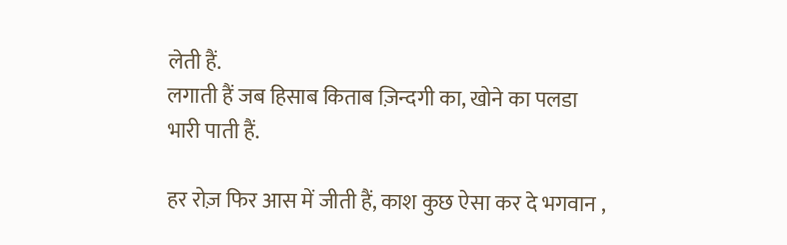लेती हैं.
लगाती हैं जब हिसाब किताब ज़िन्दगी का, खोने का पलडा भारी पाती हैं.

हर रोज़ फिर आस में जीती हैं, काश कुछ ऐसा कर दे भगवान ,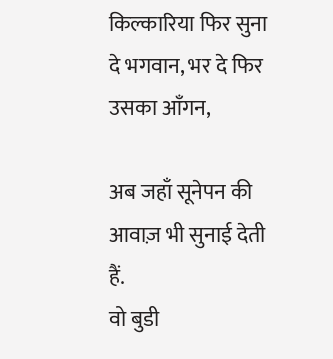किल्कारिया फिर सुना दे भगवान, भर दे फिर उसका आँगन,

अब जहाँ सूनेपन की आवाज़ भी सुनाई देती हैं.
वो बुडी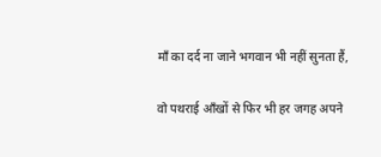माँ का दर्द ना जाने भगवान भी नहीं सुनता हैं,

वो पथराई आँखों से फिर भी हर जगह अपने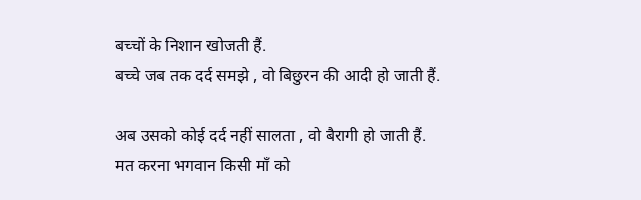बच्चों के निशान खोजती हैं.
बच्चे जब तक दर्द समझे , वो बिछुरन की आदी हो जाती हैं.

अब उसको कोई दर्द नहीं सालता , वो बैरागी हो जाती हैं.
मत करना भगवान किसी माँ को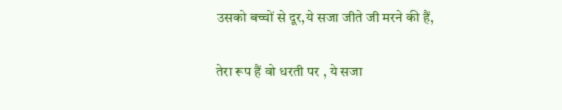उसको बच्चों से दूर,ये सजा जीते जी मरने की हैं,

तेरा रूप हैं वो धरती पर , ये सजा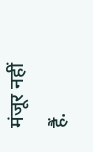मंजूर नहीं हैं.